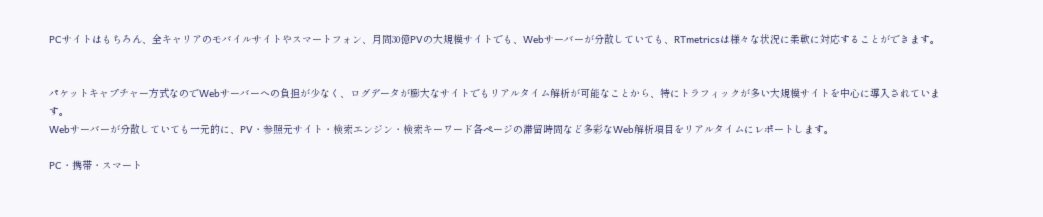PCサイトはもちろん、全キャリアのモバイルサイトやスマートフォン、月間30億PVの大規模サイトでも、Webサーバーが分散していても、RTmetricsは様々な状況に柔軟に対応することができます。


パケットキャプチャー方式なのでWebサーバーへの負担が少なく、ログデータが膨大なサイトでもリアルタイム解析が可能なことから、特にトラフィックが多い大規模サイトを中心に導入されています。
Webサーバーが分散していても一元的に、PV・参照元サイト・検索エンジン・検索キーワード各ページの滞留時間など多彩なWeb解析項目をリアルタイムにレポートします。

PC・携帯・スマート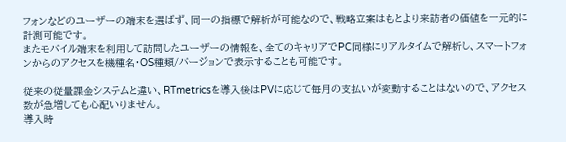フォンなどのユーザーの端末を選ばず、同一の指標で解析が可能なので、戦略立案はもとより来訪者の価値を一元的に計測可能です。
またモバイル端末を利用して訪問したユーザーの情報を、全てのキャリアでPC同様にリアルタイムで解析し、スマートフォンからのアクセスを機種名・OS種類/バージョンで表示することも可能です。

従来の従量課金システムと違い、RTmetricsを導入後はPVに応じて毎月の支払いが変動することはないので、アクセス数が急増しても心配いりません。
導入時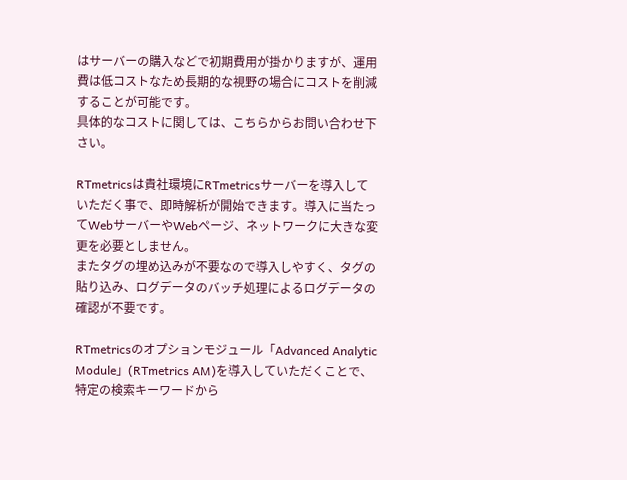はサーバーの購入などで初期費用が掛かりますが、運用費は低コストなため長期的な視野の場合にコストを削減することが可能です。
具体的なコストに関しては、こちらからお問い合わせ下さい。

RTmetricsは貴社環境にRTmetricsサーバーを導入していただく事で、即時解析が開始できます。導入に当たってWebサーバーやWebページ、ネットワークに大きな変更を必要としません。
またタグの埋め込みが不要なので導入しやすく、タグの貼り込み、ログデータのバッチ処理によるログデータの確認が不要です。

RTmetricsのオプションモジュール「Advanced Analytic Module」(RTmetrics AM)を導入していただくことで、特定の検索キーワードから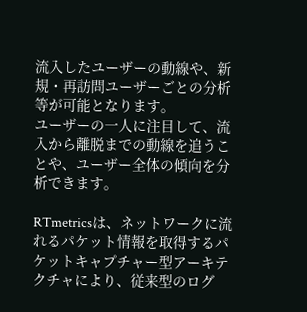流入したユーザーの動線や、新規・再訪問ユーザーごとの分析等が可能となります。
ユーザーの一人に注目して、流入から離脱までの動線を追うことや、ユーザー全体の傾向を分析できます。

RTmetricsは、ネットワークに流れるパケット情報を取得するパケットキャプチャー型アーキテクチャにより、従来型のログ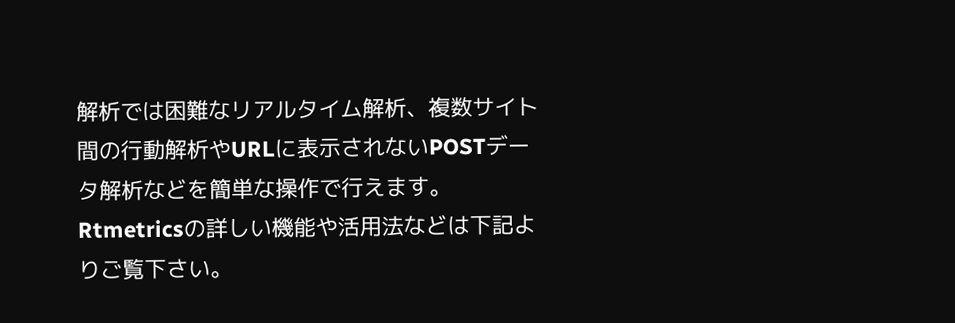解析では困難なリアルタイム解析、複数サイト間の行動解析やURLに表示されないPOSTデータ解析などを簡単な操作で行えます。
Rtmetricsの詳しい機能や活用法などは下記よりご覧下さい。